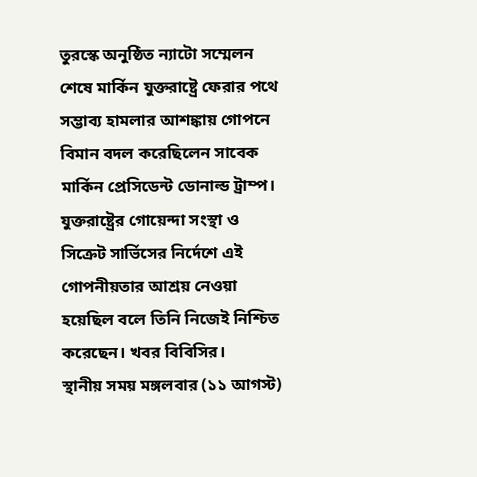তুরস্কে অনুষ্ঠিত ন্যাটো সম্মেলন শেষে মার্কিন যুক্তরাষ্ট্রে ফেরার পথে সম্ভাব্য হামলার আশঙ্কায় গোপনে বিমান বদল করেছিলেন সাবেক মার্কিন প্রেসিডেন্ট ডোনাল্ড ট্রাম্প। যুক্তরাষ্ট্রের গোয়েন্দা সংস্থা ও সিক্রেট সার্ভিসের নির্দেশে এই গোপনীয়তার আশ্রয় নেওয়া হয়েছিল বলে তিনি নিজেই নিশ্চিত করেছেন। খবর বিবিসির।
স্থানীয় সময় মঙ্গলবার (১১ আগস্ট)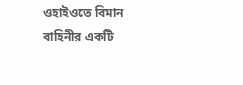ওহাইওতে বিমান বাহিনীর একটি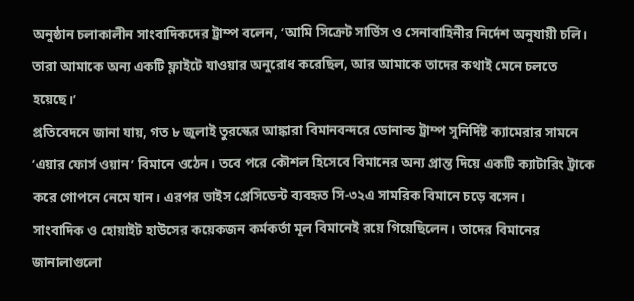অনুষ্ঠান চলাকালীন সাংবাদিকদের ট্রাম্প বলেন, ‘আমি সিক্রেট সার্ভিস ও সেনাবাহিনীর নির্দেশ অনুযায়ী চলি। তারা আমাকে অন্য একটি ফ্লাইটে যাওয়ার অনুরোধ করেছিল, আর আমাকে তাদের কথাই মেনে চলতে হয়েছে।’
প্রতিবেদনে জানা যায়, গত ৮ জুলাই তুরস্কের আঙ্কারা বিমানবন্দরে ডোনাল্ড ট্রাম্প সুনির্দিষ্ট ক্যামেরার সামনে ‘এয়ার ফোর্স ওয়ান’ বিমানে ওঠেন। তবে পরে কৌশল হিসেবে বিমানের অন্য প্রান্ত দিয়ে একটি ক্যাটারিং ট্রাকে করে গোপনে নেমে যান। এরপর ভাইস প্রেসিডেন্ট ব্যবহৃত সি-৩২এ সামরিক বিমানে চড়ে বসেন।
সাংবাদিক ও হোয়াইট হাউসের কয়েকজন কর্মকর্তা মূল বিমানেই রয়ে গিয়েছিলেন। তাদের বিমানের জানালাগুলো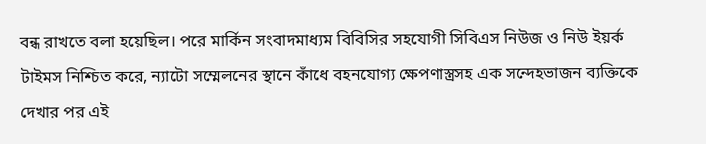বন্ধ রাখতে বলা হয়েছিল। পরে মার্কিন সংবাদমাধ্যম বিবিসির সহযোগী সিবিএস নিউজ ও নিউ ইয়র্ক টাইমস নিশ্চিত করে, ন্যাটো সম্মেলনের স্থানে কাঁধে বহনযোগ্য ক্ষেপণাস্ত্রসহ এক সন্দেহভাজন ব্যক্তিকে দেখার পর এই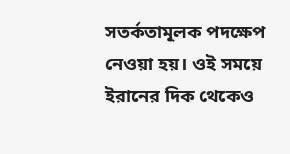সতর্কতামূলক পদক্ষেপ নেওয়া হয়। ওই সময়ে ইরানের দিক থেকেও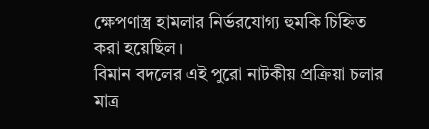ক্ষেপণাস্ত্র হামলার নির্ভরযোগ্য হুমকি চিহ্নিত করা হয়েছিল।
বিমান বদলের এই পুরো নাটকীয় প্রক্রিয়া চলার মাত্র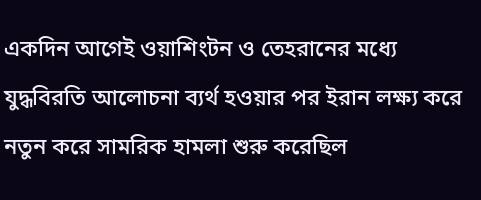একদিন আগেই ওয়াশিংটন ও তেহরানের মধ্যে যুদ্ধবিরতি আলোচনা ব্যর্থ হওয়ার পর ইরান লক্ষ্য করে নতুন করে সামরিক হামলা শুরু করেছিল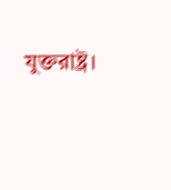যুক্তরাষ্ট্র।